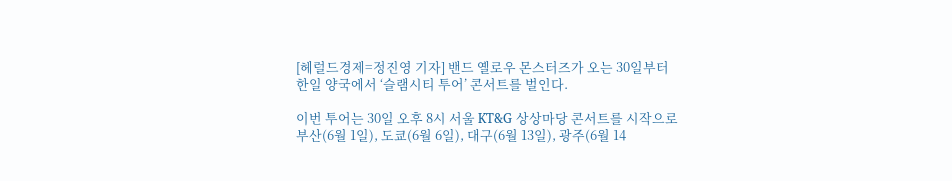[헤럴드경제=정진영 기자] 밴드 옐로우 몬스터즈가 오는 30일부터 한일 양국에서 ‘슬램시티 투어’ 콘서트를 벌인다.

이번 투어는 30일 오후 8시 서울 KT&G 상상마당 콘서트를 시작으로 부산(6월 1일), 도쿄(6월 6일), 대구(6월 13일), 광주(6월 14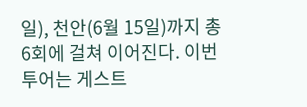일), 천안(6월 15일)까지 총 6회에 걸쳐 이어진다. 이번 투어는 게스트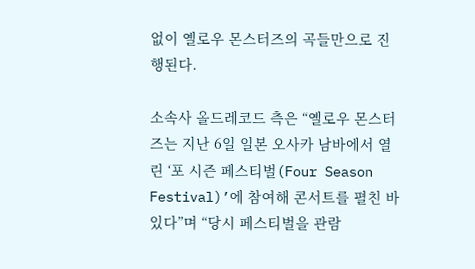없이 옐로우 몬스터즈의 곡들만으로 진행된다.

소속사 올드레코드 측은 “옐로우 몬스터즈는 지난 6일 일본 오사카 남바에서 열린 ‘포 시즌 페스티벌(Four Season Festival)’에 참여해 콘서트를 펼친 바 있다”며 “당시 페스티벌을 관람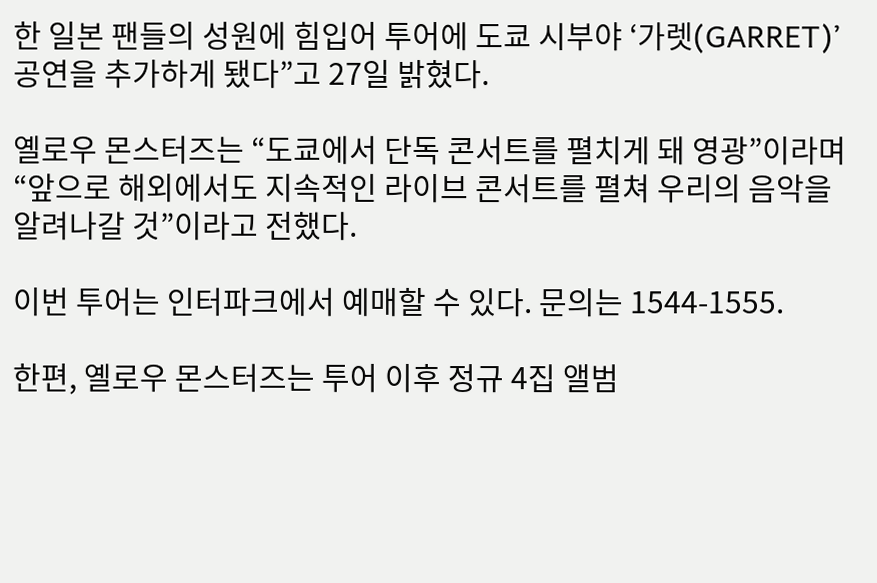한 일본 팬들의 성원에 힘입어 투어에 도쿄 시부야 ‘가렛(GARRET)’ 공연을 추가하게 됐다”고 27일 밝혔다.

옐로우 몬스터즈는 “도쿄에서 단독 콘서트를 펼치게 돼 영광”이라며 “앞으로 해외에서도 지속적인 라이브 콘서트를 펼쳐 우리의 음악을 알려나갈 것”이라고 전했다.

이번 투어는 인터파크에서 예매할 수 있다. 문의는 1544-1555.

한편, 옐로우 몬스터즈는 투어 이후 정규 4집 앨범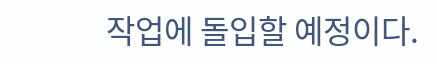작업에 돌입할 예정이다.